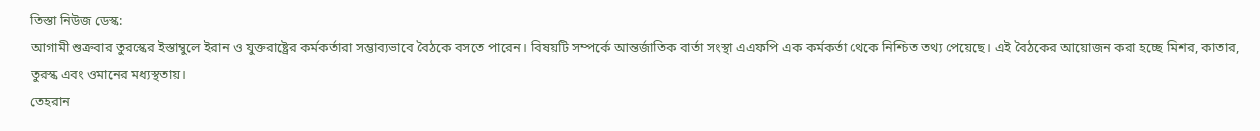তিস্তা নিউজ ডেস্ক:
আগামী শুক্রবার তুরস্কের ইস্তাম্বুলে ইরান ও যুক্তরাষ্ট্রের কর্মকর্তারা সম্ভাব্যভাবে বৈঠকে বসতে পারেন। বিষয়টি সম্পর্কে আন্তর্জাতিক বার্তা সংস্থা এএফপি এক কর্মকর্তা থেকে নিশ্চিত তথ্য পেয়েছে। এই বৈঠকের আয়োজন করা হচ্ছে মিশর, কাতার, তুরস্ক এবং ওমানের মধ্যস্থতায়।
তেহরান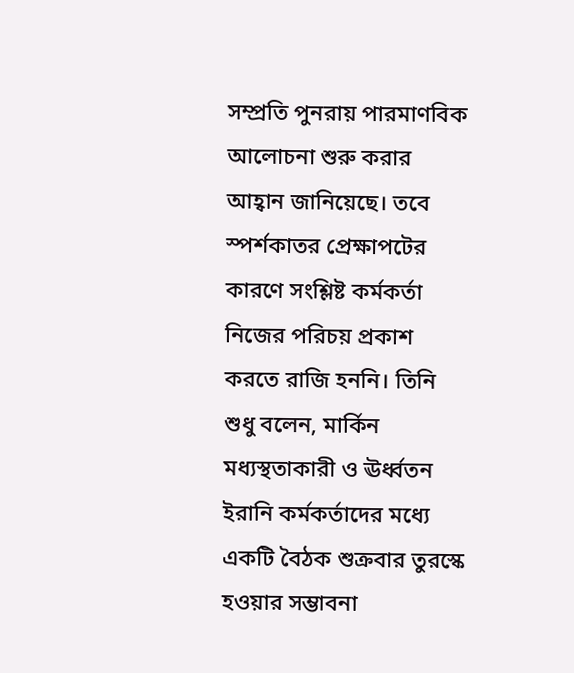সম্প্রতি পুনরায় পারমাণবিক আলোচনা শুরু করার আহ্বান জানিয়েছে। তবে স্পর্শকাতর প্রেক্ষাপটের কারণে সংশ্লিষ্ট কর্মকর্তা নিজের পরিচয় প্রকাশ করতে রাজি হননি। তিনি শুধু বলেন, মার্কিন মধ্যস্থতাকারী ও ঊর্ধ্বতন ইরানি কর্মকর্তাদের মধ্যে একটি বৈঠক শুক্রবার তুরস্কে হওয়ার সম্ভাবনা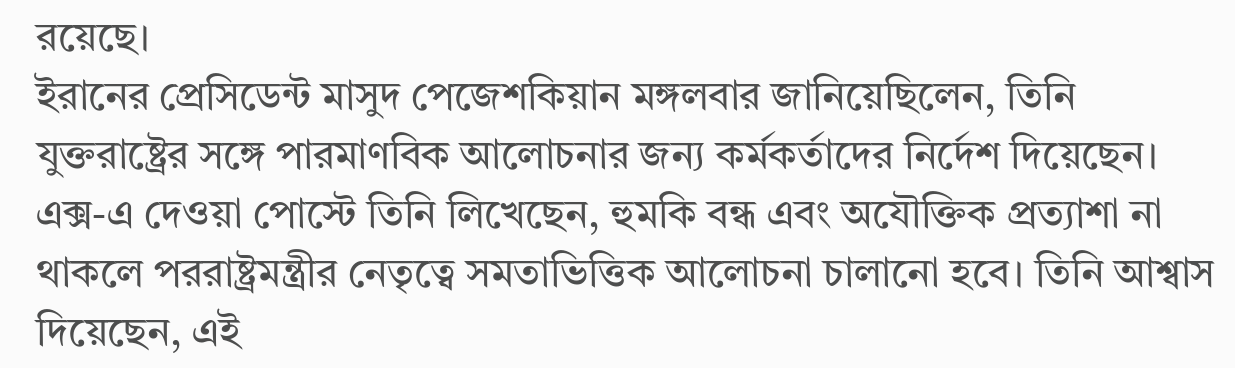রয়েছে।
ইরানের প্রেসিডেন্ট মাসুদ পেজেশকিয়ান মঙ্গলবার জানিয়েছিলেন, তিনি যুক্তরাষ্ট্রের সঙ্গে পারমাণবিক আলোচনার জন্য কর্মকর্তাদের নির্দেশ দিয়েছেন। এক্স-এ দেওয়া পোস্টে তিনি লিখেছেন, হুমকি বন্ধ এবং অযৌক্তিক প্রত্যাশা না থাকলে পররাষ্ট্রমন্ত্রীর নেতৃত্বে সমতাভিত্তিক আলোচনা চালানো হবে। তিনি আশ্বাস দিয়েছেন, এই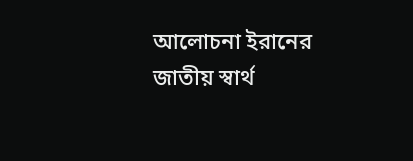আলোচনা ইরানের জাতীয় স্বার্থ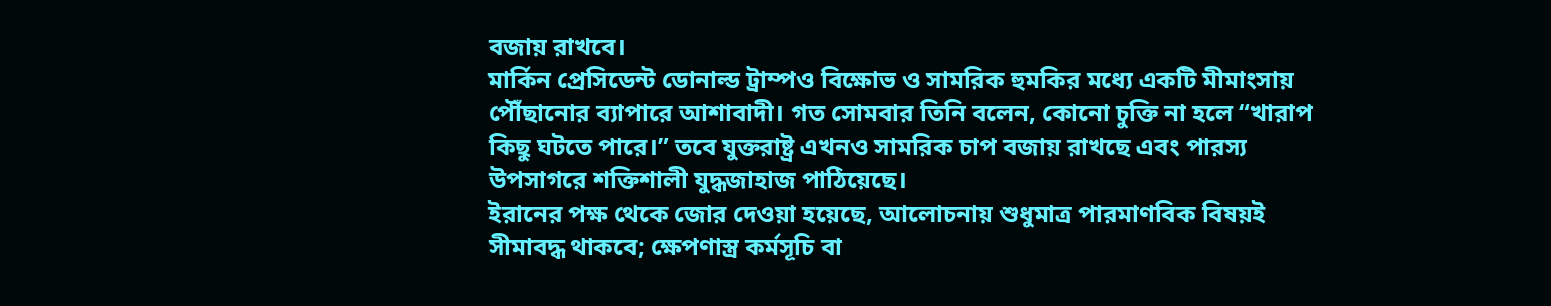বজায় রাখবে।
মার্কিন প্রেসিডেন্ট ডোনাল্ড ট্রাম্পও বিক্ষোভ ও সামরিক হুমকির মধ্যে একটি মীমাংসায় পৌঁছানোর ব্যাপারে আশাবাদী। গত সোমবার তিনি বলেন, কোনো চুক্তি না হলে “খারাপ কিছু ঘটতে পারে।” তবে যুক্তরাষ্ট্র এখনও সামরিক চাপ বজায় রাখছে এবং পারস্য উপসাগরে শক্তিশালী যুদ্ধজাহাজ পাঠিয়েছে।
ইরানের পক্ষ থেকে জোর দেওয়া হয়েছে, আলোচনায় শুধুমাত্র পারমাণবিক বিষয়ই সীমাবদ্ধ থাকবে; ক্ষেপণাস্ত্র কর্মসূচি বা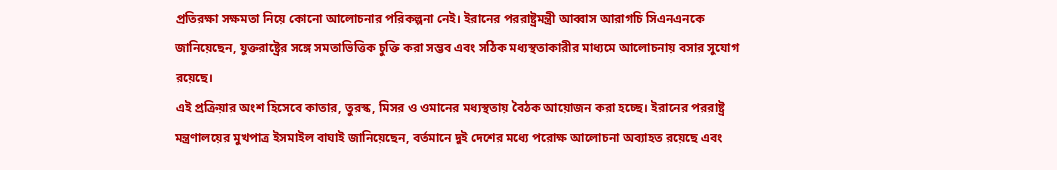প্রতিরক্ষা সক্ষমতা নিয়ে কোনো আলোচনার পরিকল্পনা নেই। ইরানের পররাষ্ট্রমন্ত্রী আব্বাস আরাগচি সিএনএনকে জানিয়েছেন, যুক্তরাষ্ট্রের সঙ্গে সমতাভিত্তিক চুক্তি করা সম্ভব এবং সঠিক মধ্যস্থতাকারীর মাধ্যমে আলোচনায় বসার সুযোগ রয়েছে।
এই প্রক্রিয়ার অংশ হিসেবে কাতার, তুরস্ক, মিসর ও ওমানের মধ্যস্থতায় বৈঠক আয়োজন করা হচ্ছে। ইরানের পররাষ্ট্র মন্ত্রণালয়ের মুখপাত্র ইসমাইল বাঘাই জানিয়েছেন, বর্তমানে দুই দেশের মধ্যে পরোক্ষ আলোচনা অব্যাহত রয়েছে এবং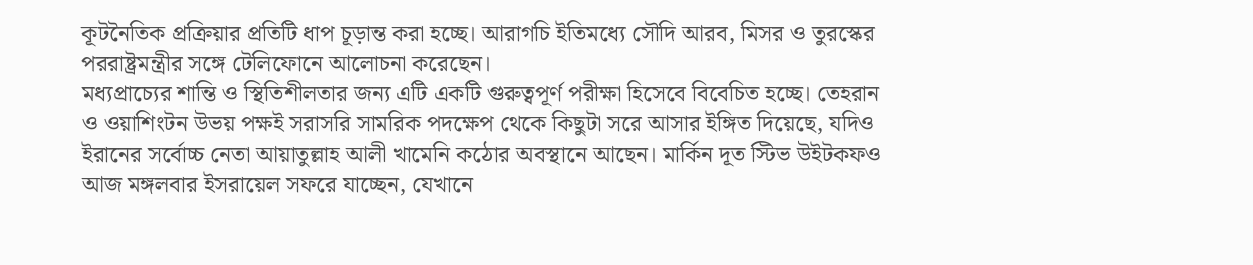কূটনৈতিক প্রক্রিয়ার প্রতিটি ধাপ চূড়ান্ত করা হচ্ছে। আরাগচি ইতিমধ্যে সৌদি আরব, মিসর ও তুরস্কের পররাষ্ট্রমন্ত্রীর সঙ্গে টেলিফোনে আলোচনা করেছেন।
মধ্যপ্রাচ্যের শান্তি ও স্থিতিশীলতার জন্য এটি একটি গুরুত্বপূর্ণ পরীক্ষা হিসেবে বিবেচিত হচ্ছে। তেহরান ও ওয়াশিংটন উভয় পক্ষই সরাসরি সামরিক পদক্ষেপ থেকে কিছুটা সরে আসার ইঙ্গিত দিয়েছে, যদিও ইরানের সর্বোচ্চ নেতা আয়াতুল্লাহ আলী খামেনি কঠোর অবস্থানে আছেন। মার্কিন দূত স্টিভ উইটকফও আজ মঙ্গলবার ইসরায়েল সফরে যাচ্ছেন, যেখানে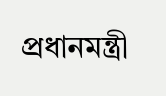প্রধানমন্ত্রী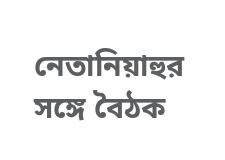নেতানিয়াহুর সঙ্গে বৈঠক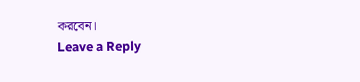করবেন।
Leave a Reply